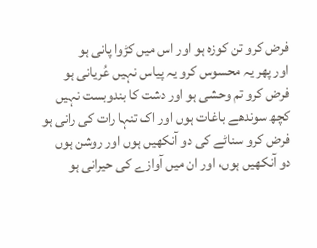فرض کرو تن کوزہ ہو اور اس میں کڑوا پانی ہو
اور پھر یہ محسوس کرو یہ پیاس نہیں عُریانی ہو
فرض کرو تم وحشی ہو اور دشت کا بندوبست نہیں
کچھ سوندھے باغات ہوں اور اک تنہا رات کی رانی ہو
فرض کرو سناٹے کی دو آنکھیں ہوں اور روشن ہوں
دو آنکھیں ہوں، اور ان میں آوازے کی حیرانی ہو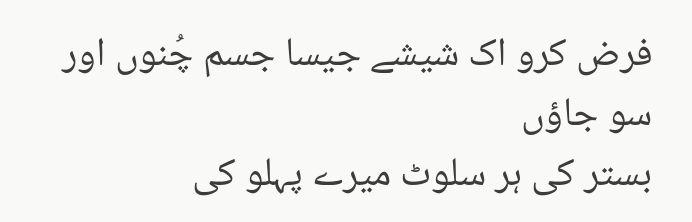فرض کرو اک شیشے جیسا جسم چُنوں اور سو جاؤں
بستر کی ہر سلوٹ میرے پہلو کی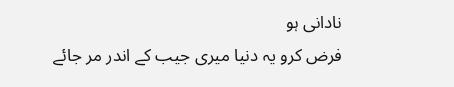نادانی ہو
فرض کرو یہ دنیا میری جیب کے اندر مر جائے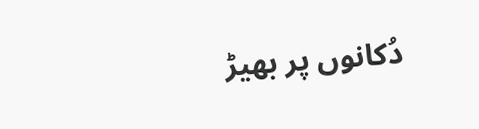دُکانوں پر بھیڑ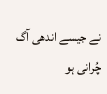نے جیسے اندھی آگ چُرانی ہو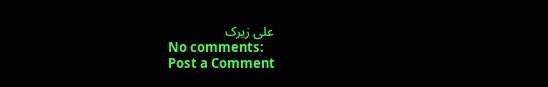علی زیرک
No comments:
Post a Comment